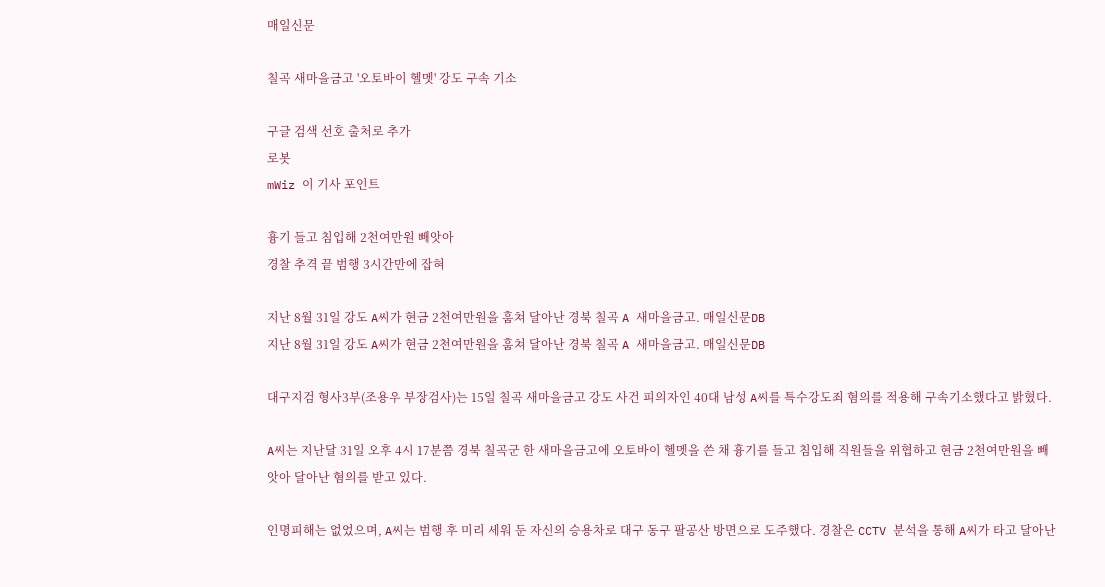매일신문

칠곡 새마을금고 '오토바이 헬멧' 강도 구속 기소

구글 검색 선호 출처로 추가
로봇
mWiz 이 기사 포인트

흉기 들고 침입해 2천여만원 빼앗아
경찰 추격 끝 범행 3시간만에 잡혀

지난 8월 31일 강도 A씨가 현금 2천여만원을 훔쳐 달아난 경북 칠곡 A 새마을금고. 매일신문DB
지난 8월 31일 강도 A씨가 현금 2천여만원을 훔쳐 달아난 경북 칠곡 A 새마을금고. 매일신문DB

대구지검 형사3부(조용우 부장검사)는 15일 칠곡 새마을금고 강도 사건 피의자인 40대 남성 A씨를 특수강도죄 혐의를 적용해 구속기소했다고 밝혔다.

A씨는 지난달 31일 오후 4시 17분쯤 경북 칠곡군 한 새마을금고에 오토바이 헬멧을 쓴 채 흉기를 들고 침입해 직원들을 위협하고 현금 2천여만원을 빼앗아 달아난 혐의를 받고 있다.

인명피해는 없었으며, A씨는 범행 후 미리 세워 둔 자신의 승용차로 대구 동구 팔공산 방면으로 도주했다. 경찰은 CCTV 분석을 통해 A씨가 타고 달아난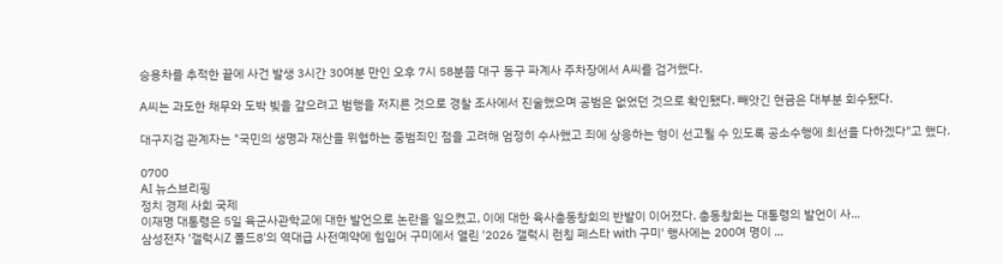승용차를 추적한 끝에 사건 발생 3시간 30여분 만인 오후 7시 58분쯤 대구 동구 파계사 주차장에서 A씨를 검거했다.

A씨는 과도한 채무와 도박 빚을 갚으려고 범행을 저지른 것으로 경찰 조사에서 진술했으며 공범은 없었던 것으로 확인됐다. 빼앗긴 현금은 대부분 회수됐다.

대구지검 관계자는 "국민의 생명과 재산을 위협하는 중범죄인 점을 고려해 엄정히 수사했고 죄에 상응하는 형이 선고될 수 있도록 공소수행에 최선을 다하겠다"고 했다.

0700
AI 뉴스브리핑
정치 경제 사회 국제
이재명 대통령은 5일 육군사관학교에 대한 발언으로 논란을 일으켰고, 이에 대한 육사총동창회의 반발이 이어졌다. 총동창회는 대통령의 발언이 사...
삼성전자 '갤럭시Z 폴드8'의 역대급 사전예약에 힘입어 구미에서 열린 '2026 갤럭시 런칭 페스타 with 구미' 행사에는 200여 명이 ...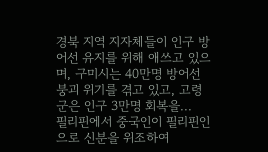경북 지역 지자체들이 인구 방어선 유지를 위해 애쓰고 있으며, 구미시는 40만명 방어선 붕괴 위기를 겪고 있고, 고령군은 인구 3만명 회복을...
필리핀에서 중국인이 필리핀인으로 신분을 위조하여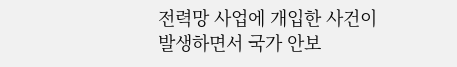전력망 사업에 개입한 사건이 발생하면서 국가 안보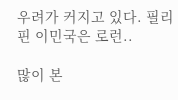우려가 커지고 있다. 필리핀 이민국은 로런..

많이 본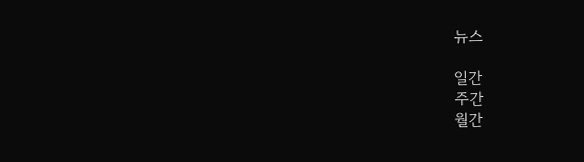뉴스

일간
주간
월간